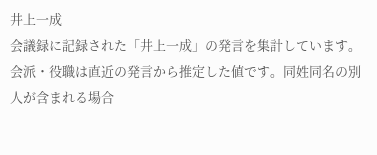井上一成
会議録に記録された「井上一成」の発言を集計しています。会派・役職は直近の発言から推定した値です。同姓同名の別人が含まれる場合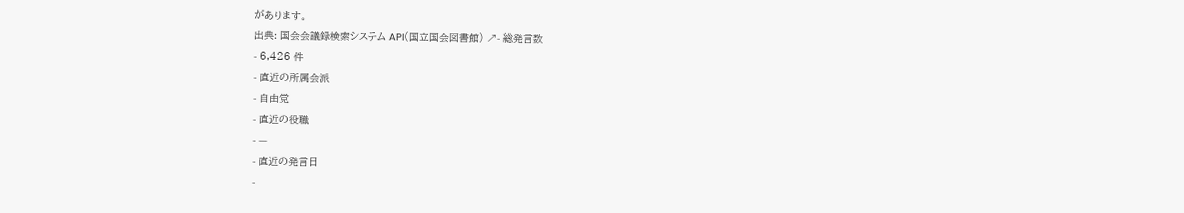があります。
出典: 国会会議録検索システム API(国立国会図書館) ↗- 総発言数
- 6,426 件
- 直近の所属会派
- 自由党
- 直近の役職
- —
- 直近の発言日
-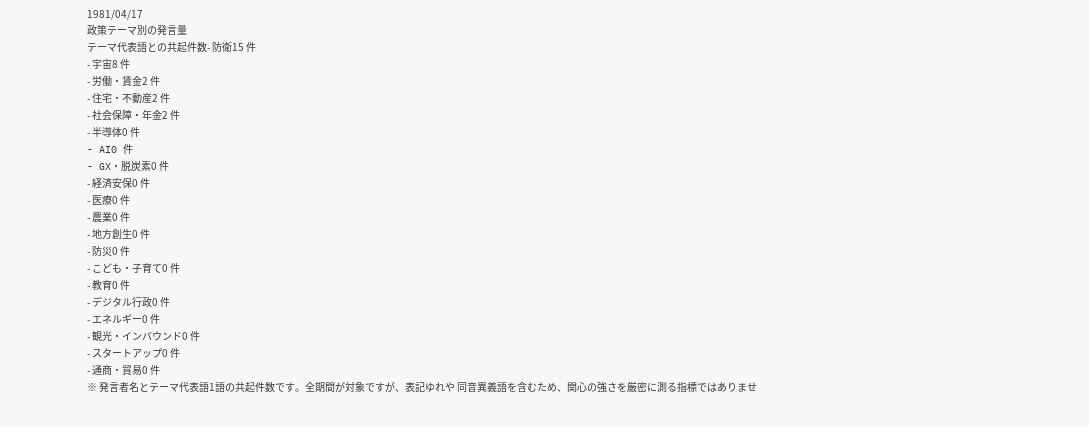1981/04/17
政策テーマ別の発言量
テーマ代表語との共起件数- 防衛15 件
- 宇宙8 件
- 労働・賃金2 件
- 住宅・不動産2 件
- 社会保障・年金2 件
- 半導体0 件
- AI0 件
- GX・脱炭素0 件
- 経済安保0 件
- 医療0 件
- 農業0 件
- 地方創生0 件
- 防災0 件
- こども・子育て0 件
- 教育0 件
- デジタル行政0 件
- エネルギー0 件
- 観光・インバウンド0 件
- スタートアップ0 件
- 通商・貿易0 件
※ 発言者名とテーマ代表語1語の共起件数です。全期間が対象ですが、表記ゆれや 同音異義語を含むため、関心の強さを厳密に測る指標ではありませ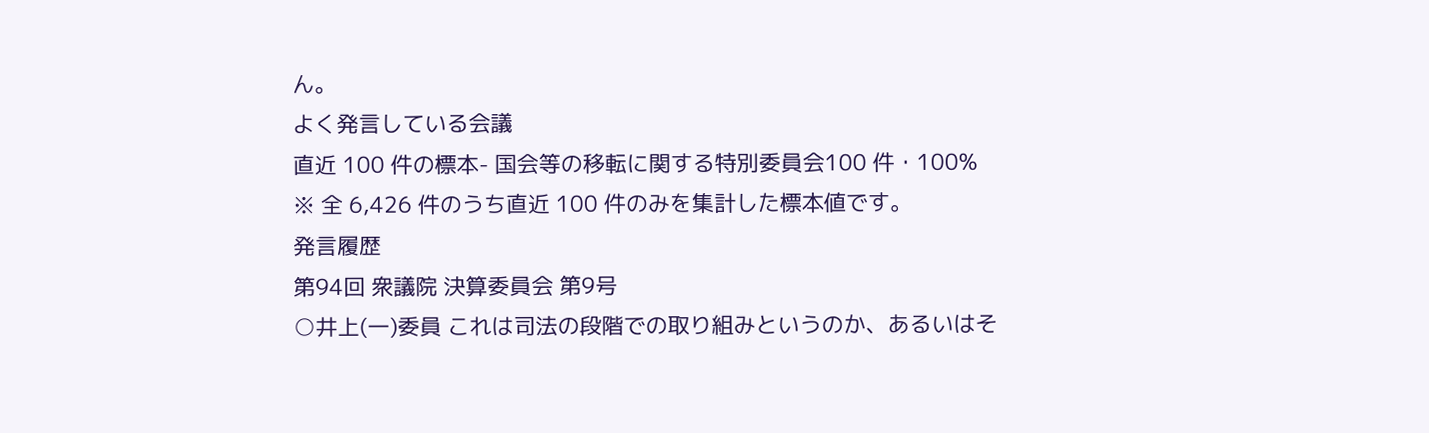ん。
よく発言している会議
直近 100 件の標本- 国会等の移転に関する特別委員会100 件・100%
※ 全 6,426 件のうち直近 100 件のみを集計した標本値です。
発言履歴
第94回 衆議院 決算委員会 第9号
○井上(一)委員 これは司法の段階での取り組みというのか、あるいはそ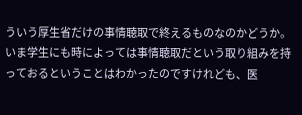ういう厚生省だけの事情聴取で終えるものなのかどうか。いま学生にも時によっては事情聴取だという取り組みを持っておるということはわかったのですけれども、医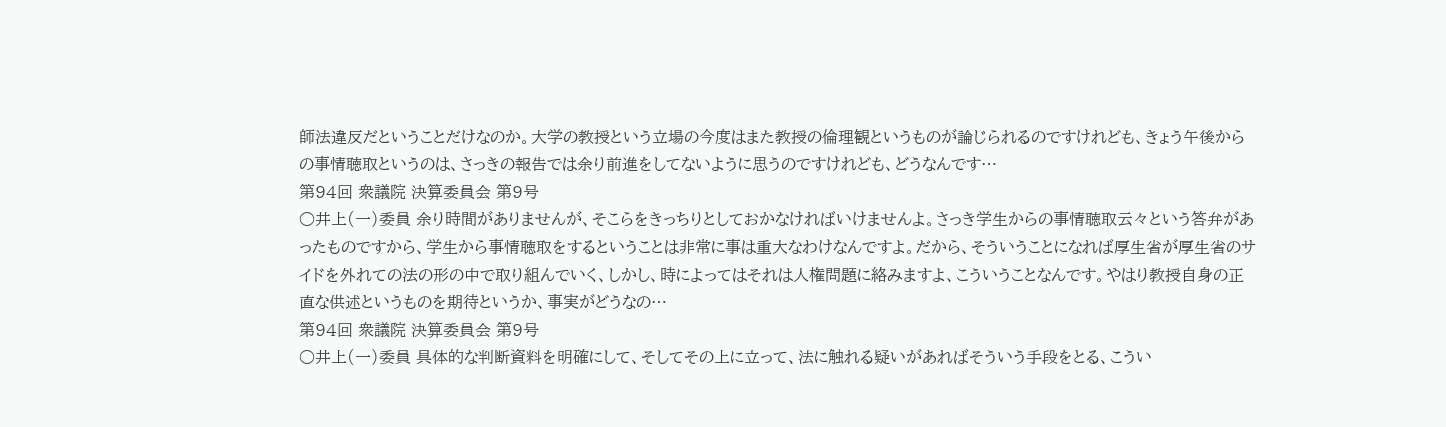師法違反だということだけなのか。大学の教授という立場の今度はまた教授の倫理観というものが論じられるのですけれども、きょう午後からの事情聴取というのは、さっきの報告では余り前進をしてないように思うのですけれども、どうなんです…
第94回 衆議院 決算委員会 第9号
○井上(一)委員 余り時間がありませんが、そこらをきっちりとしておかなければいけませんよ。さっき学生からの事情聴取云々という答弁があったものですから、学生から事情聴取をするということは非常に事は重大なわけなんですよ。だから、そういうことになれば厚生省が厚生省のサイドを外れての法の形の中で取り組んでいく、しかし、時によってはそれは人権問題に絡みますよ、こういうことなんです。やはり教授自身の正直な供述というものを期待というか、事実がどうなの…
第94回 衆議院 決算委員会 第9号
○井上(一)委員 具体的な判断資料を明確にして、そしてその上に立って、法に触れる疑いがあればそういう手段をとる、こうい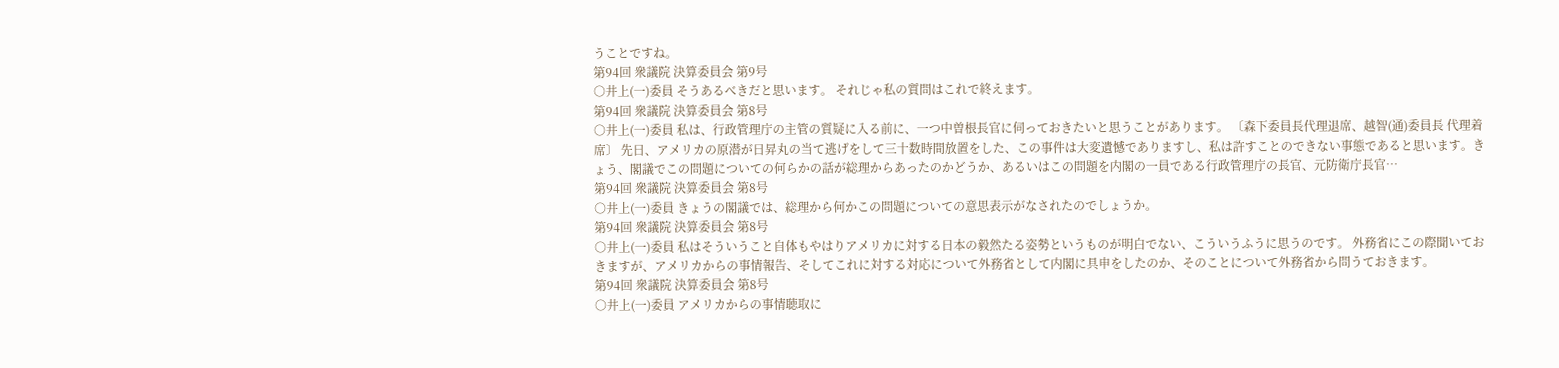うことですね。
第94回 衆議院 決算委員会 第9号
○井上(一)委員 そうあるべきだと思います。 それじゃ私の質問はこれで終えます。
第94回 衆議院 決算委員会 第8号
○井上(一)委員 私は、行政管理庁の主管の質疑に入る前に、一つ中曽根長官に伺っておきたいと思うことがあります。 〔森下委員長代理退席、越智(通)委員長 代理着席〕 先日、アメリカの原潜が日昇丸の当て逃げをして三十数時間放置をした、この事件は大変遺憾でありますし、私は許すことのできない事態であると思います。きょう、閣議でこの問題についての何らかの話が総理からあったのかどうか、あるいはこの問題を内閣の一員である行政管理庁の長官、元防衛庁長官…
第94回 衆議院 決算委員会 第8号
○井上(一)委員 きょうの閣議では、総理から何かこの問題についての意思表示がなされたのでしょうか。
第94回 衆議院 決算委員会 第8号
○井上(一)委員 私はそういうこと自体もやはりアメリカに対する日本の毅然たる姿勢というものが明白でない、こういうふうに思うのです。 外務省にこの際聞いておきますが、アメリカからの事情報告、そしてこれに対する対応について外務省として内閣に具申をしたのか、そのことについて外務省から問うておきます。
第94回 衆議院 決算委員会 第8号
○井上(一)委員 アメリカからの事情聴取に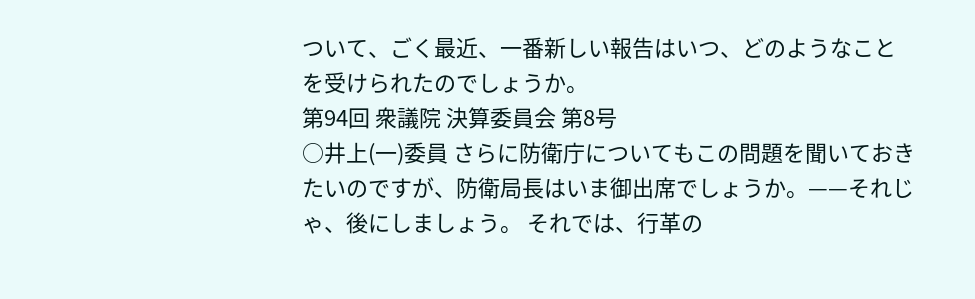ついて、ごく最近、一番新しい報告はいつ、どのようなことを受けられたのでしょうか。
第94回 衆議院 決算委員会 第8号
○井上(一)委員 さらに防衛庁についてもこの問題を聞いておきたいのですが、防衛局長はいま御出席でしょうか。——それじゃ、後にしましょう。 それでは、行革の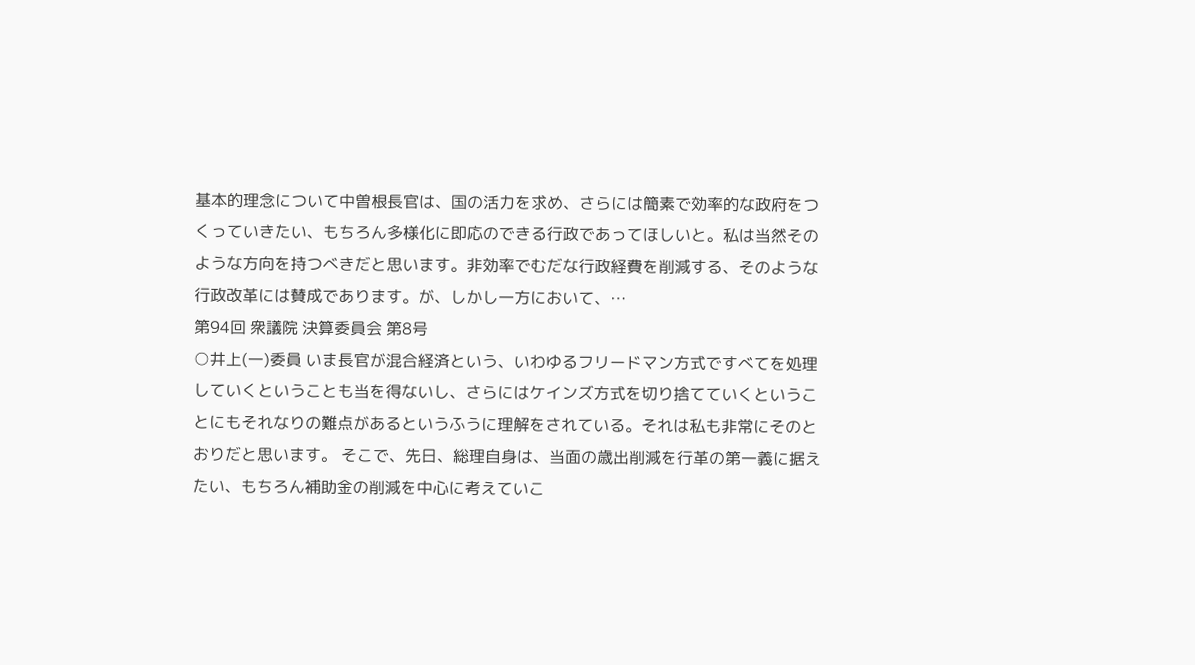基本的理念について中曽根長官は、国の活力を求め、さらには簡素で効率的な政府をつくっていきたい、もちろん多様化に即応のできる行政であってほしいと。私は当然そのような方向を持つべきだと思います。非効率でむだな行政経費を削減する、そのような行政改革には賛成であります。が、しかし一方において、…
第94回 衆議院 決算委員会 第8号
○井上(一)委員 いま長官が混合経済という、いわゆるフリードマン方式ですべてを処理していくということも当を得ないし、さらにはケインズ方式を切り捨てていくということにもそれなりの難点があるというふうに理解をされている。それは私も非常にそのとおりだと思います。 そこで、先日、総理自身は、当面の歳出削減を行革の第一義に据えたい、もちろん補助金の削減を中心に考えていこ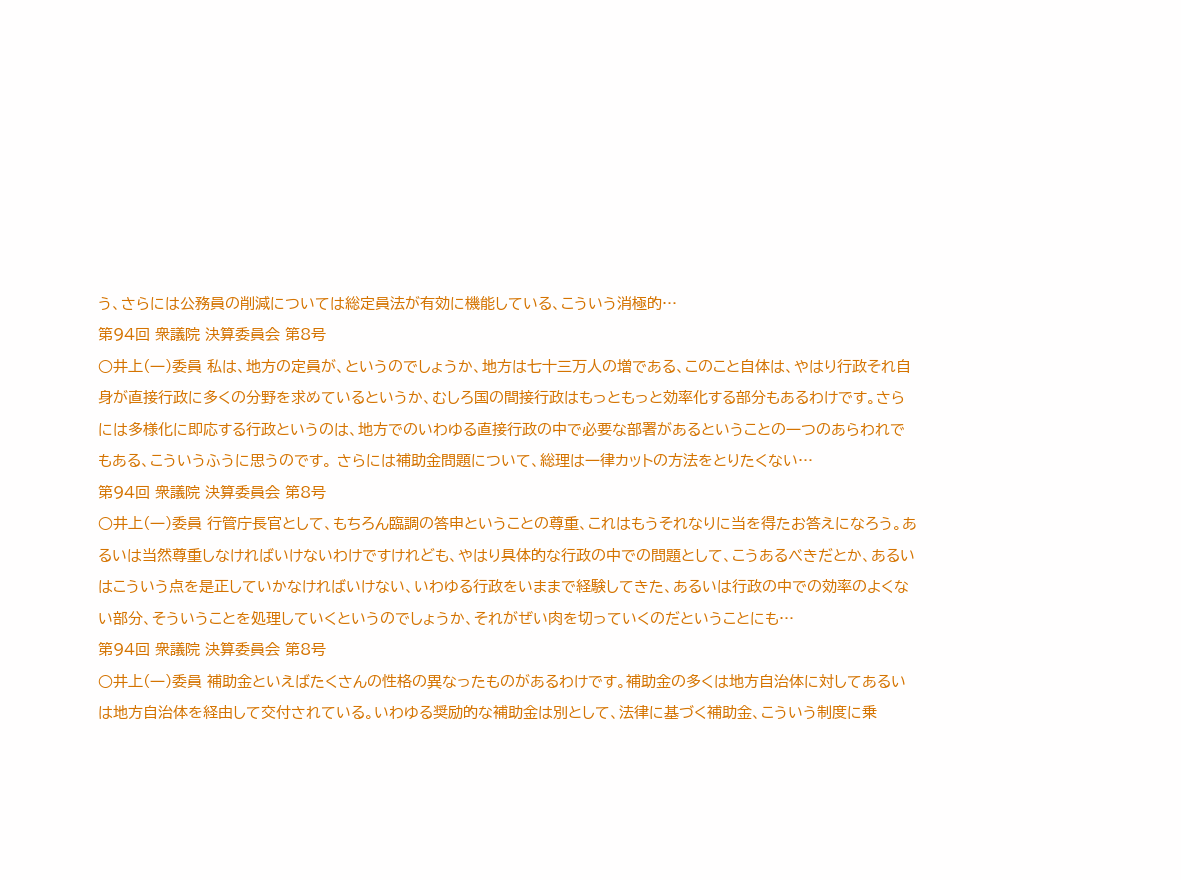う、さらには公務員の削減については総定員法が有効に機能している、こういう消極的…
第94回 衆議院 決算委員会 第8号
○井上(一)委員 私は、地方の定員が、というのでしょうか、地方は七十三万人の増である、このこと自体は、やはり行政それ自身が直接行政に多くの分野を求めているというか、むしろ国の間接行政はもっともっと効率化する部分もあるわけです。さらには多様化に即応する行政というのは、地方でのいわゆる直接行政の中で必要な部署があるということの一つのあらわれでもある、こういうふうに思うのです。 さらには補助金問題について、総理は一律カットの方法をとりたくない…
第94回 衆議院 決算委員会 第8号
○井上(一)委員 行管庁長官として、もちろん臨調の答申ということの尊重、これはもうそれなりに当を得たお答えになろう。あるいは当然尊重しなければいけないわけですけれども、やはり具体的な行政の中での問題として、こうあるべきだとか、あるいはこういう点を是正していかなければいけない、いわゆる行政をいままで経験してきた、あるいは行政の中での効率のよくない部分、そういうことを処理していくというのでしょうか、それがぜい肉を切っていくのだということにも…
第94回 衆議院 決算委員会 第8号
○井上(一)委員 補助金といえばたくさんの性格の異なったものがあるわけです。補助金の多くは地方自治体に対してあるいは地方自治体を経由して交付されている。いわゆる奨励的な補助金は別として、法律に基づく補助金、こういう制度に乗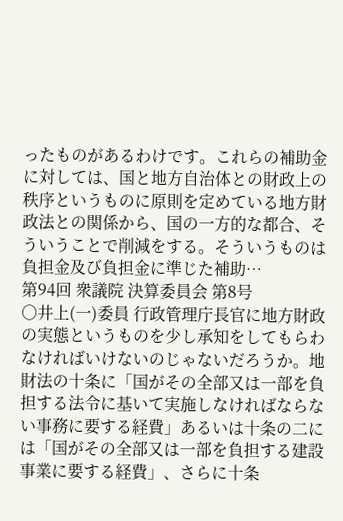ったものがあるわけです。これらの補助金に対しては、国と地方自治体との財政上の秩序というものに原則を定めている地方財政法との関係から、国の一方的な都合、そういうことで削減をする。そういうものは負担金及び負担金に準じた補助…
第94回 衆議院 決算委員会 第8号
○井上(一)委員 行政管理庁長官に地方財政の実態というものを少し承知をしてもらわなければいけないのじゃないだろうか。地財法の十条に「国がその全部又は一部を負担する法令に基いて実施しなければならない事務に要する経費」あるいは十条の二には「国がその全部又は一部を負担する建設事業に要する経費」、さらに十条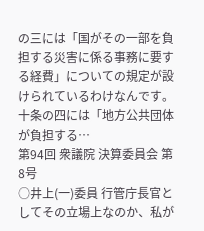の三には「国がその一部を負担する災害に係る事務に要する経費」についての規定が設けられているわけなんです。十条の四には「地方公共団体が負担する…
第94回 衆議院 決算委員会 第8号
○井上(一)委員 行管庁長官としてその立場上なのか、私が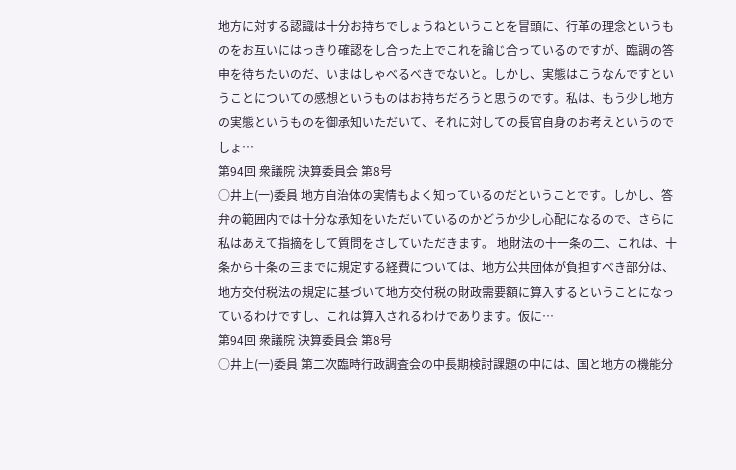地方に対する認識は十分お持ちでしょうねということを冒頭に、行革の理念というものをお互いにはっきり確認をし合った上でこれを論じ合っているのですが、臨調の答申を待ちたいのだ、いまはしゃべるべきでないと。しかし、実態はこうなんですということについての感想というものはお持ちだろうと思うのです。私は、もう少し地方の実態というものを御承知いただいて、それに対しての長官自身のお考えというのでしょ…
第94回 衆議院 決算委員会 第8号
○井上(一)委員 地方自治体の実情もよく知っているのだということです。しかし、答弁の範囲内では十分な承知をいただいているのかどうか少し心配になるので、さらに私はあえて指摘をして質問をさしていただきます。 地財法の十一条の二、これは、十条から十条の三までに規定する経費については、地方公共団体が負担すべき部分は、地方交付税法の規定に基づいて地方交付税の財政需要額に算入するということになっているわけですし、これは算入されるわけであります。仮に…
第94回 衆議院 決算委員会 第8号
○井上(一)委員 第二次臨時行政調査会の中長期検討課題の中には、国と地方の機能分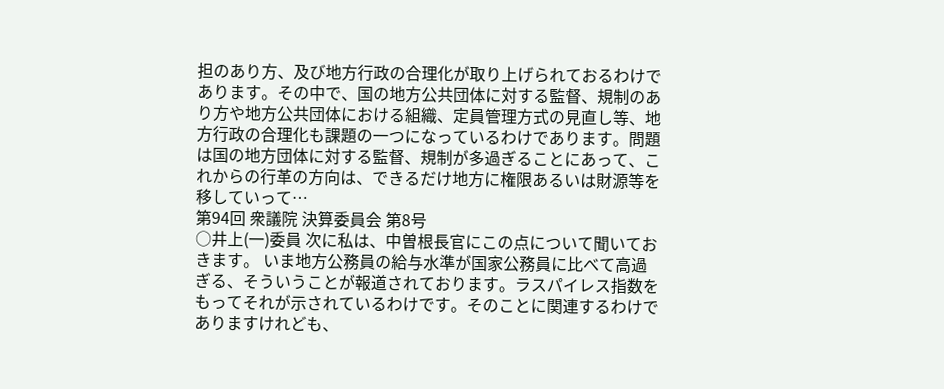担のあり方、及び地方行政の合理化が取り上げられておるわけであります。その中で、国の地方公共団体に対する監督、規制のあり方や地方公共団体における組織、定員管理方式の見直し等、地方行政の合理化も課題の一つになっているわけであります。問題は国の地方団体に対する監督、規制が多過ぎることにあって、これからの行革の方向は、できるだけ地方に権限あるいは財源等を移していって…
第94回 衆議院 決算委員会 第8号
○井上(一)委員 次に私は、中曽根長官にこの点について聞いておきます。 いま地方公務員の給与水準が国家公務員に比べて高過ぎる、そういうことが報道されております。ラスパイレス指数をもってそれが示されているわけです。そのことに関連するわけでありますけれども、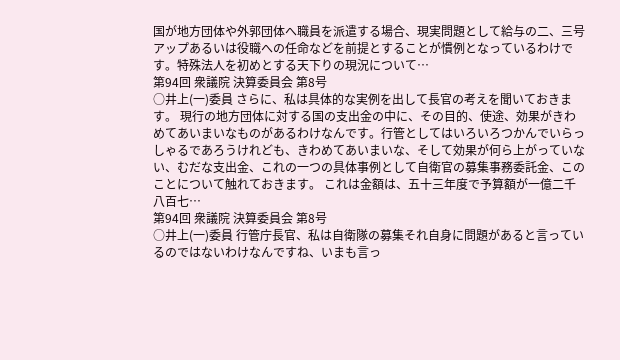国が地方団体や外郭団体へ職員を派遣する場合、現実問題として給与の二、三号アップあるいは役職への任命などを前提とすることが慣例となっているわけです。特殊法人を初めとする天下りの現況について…
第94回 衆議院 決算委員会 第8号
○井上(一)委員 さらに、私は具体的な実例を出して長官の考えを聞いておきます。 現行の地方団体に対する国の支出金の中に、その目的、使途、効果がきわめてあいまいなものがあるわけなんです。行管としてはいろいろつかんでいらっしゃるであろうけれども、きわめてあいまいな、そして効果が何ら上がっていない、むだな支出金、これの一つの具体事例として自衛官の募集事務委託金、このことについて触れておきます。 これは金額は、五十三年度で予算額が一億二千八百七…
第94回 衆議院 決算委員会 第8号
○井上(一)委員 行管庁長官、私は自衛隊の募集それ自身に問題があると言っているのではないわけなんですね、いまも言っ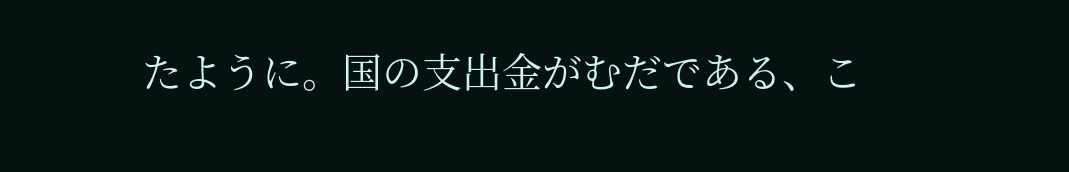たように。国の支出金がむだである、こ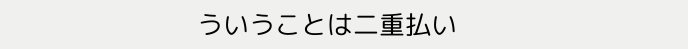ういうことは二重払い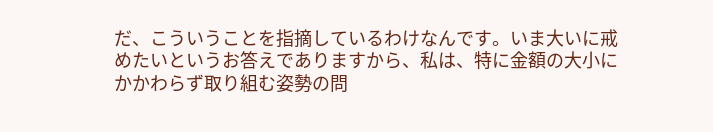だ、こういうことを指摘しているわけなんです。いま大いに戒めたいというお答えでありますから、私は、特に金額の大小にかかわらず取り組む姿勢の問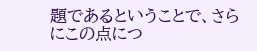題であるということで、さらにこの点につ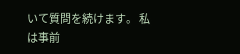いて質問を続けます。 私は事前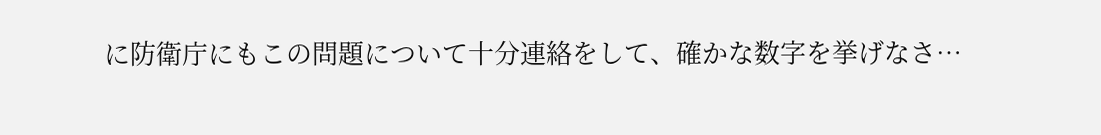に防衛庁にもこの問題について十分連絡をして、確かな数字を挙げなさ…